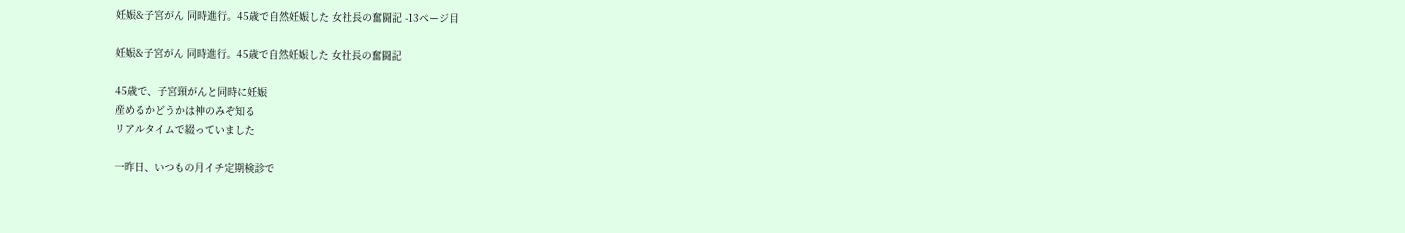妊娠&子宮がん 同時進行。45歳で自然妊娠した 女社長の奮闘記 -13ページ目

妊娠&子宮がん 同時進行。45歳で自然妊娠した 女社長の奮闘記

45歳で、子宮頸がんと同時に妊娠
産めるかどうかは神のみぞ知る
リアルタイムで綴っていました

一昨日、いつもの月イチ定期検診で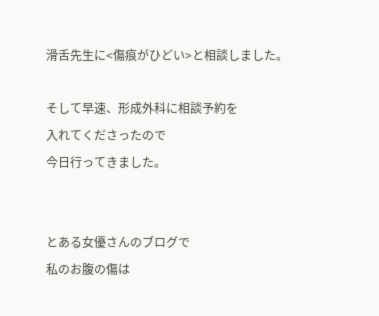滑舌先生に<傷痕がひどい>と相談しました。

そして早速、形成外科に相談予約を
入れてくださったので
今日行ってきました。


とある女優さんのブログで
私のお腹の傷は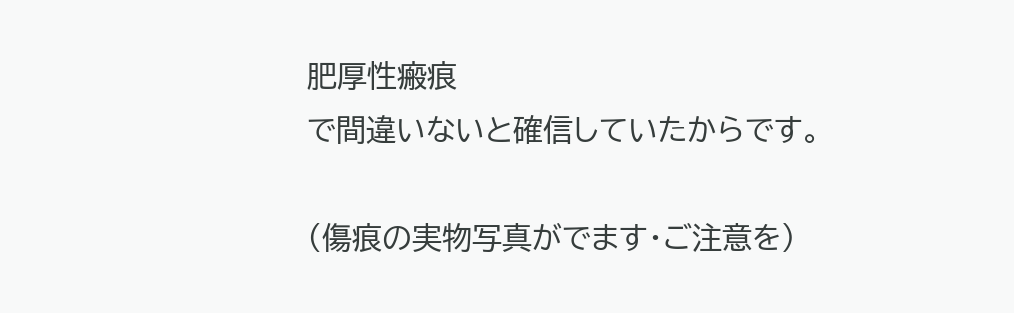肥厚性瘢痕
で間違いないと確信していたからです。

(傷痕の実物写真がでます・ご注意を)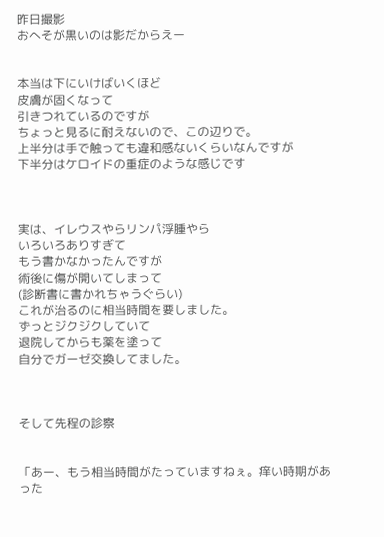昨日撮影
おへそが黒いのは影だからえー


本当は下にいけばいくほど
皮膚が固くなって
引きつれているのですが
ちょっと見るに耐えないので、この辺りで。
上半分は手で触っても違和感ないくらいなんですが
下半分はケロイドの重症のような感じです



実は、イレウスやらリンパ浮腫やら
いろいろありすぎて
もう書かなかったんですが
術後に傷が開いてしまって
(診断書に書かれちゃうぐらい)
これが治るのに相当時間を要しました。
ずっとジクジクしていて
退院してからも薬を塗って
自分でガーゼ交換してました。



そして先程の診察


「あー、もう相当時間がたっていますねぇ。痒い時期があった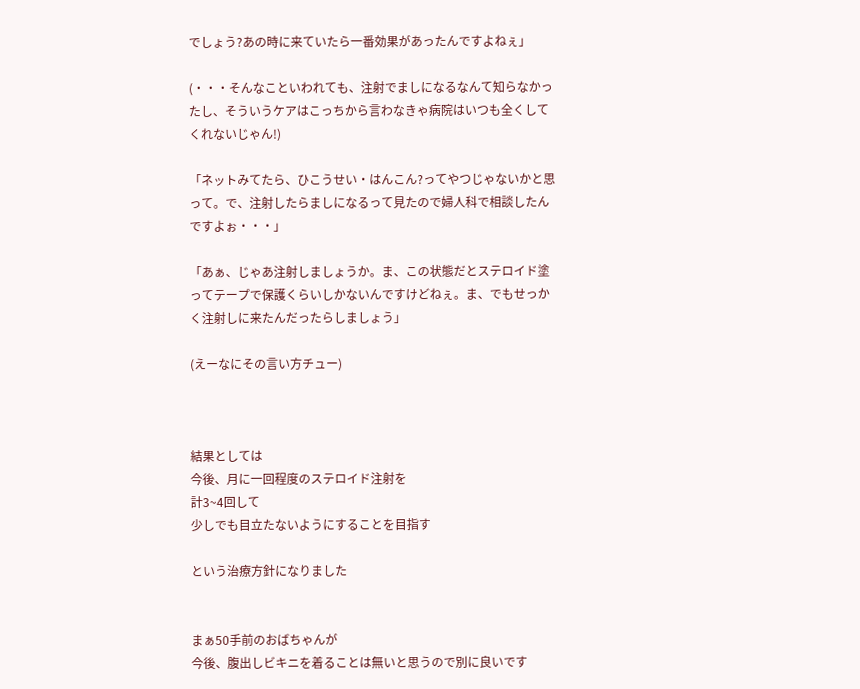でしょう?あの時に来ていたら一番効果があったんですよねぇ」

(・・・そんなこといわれても、注射でましになるなんて知らなかったし、そういうケアはこっちから言わなきゃ病院はいつも全くしてくれないじゃん!)

「ネットみてたら、ひこうせい・はんこん?ってやつじゃないかと思って。で、注射したらましになるって見たので婦人科で相談したんですよぉ・・・」

「あぁ、じゃあ注射しましょうか。ま、この状態だとステロイド塗ってテープで保護くらいしかないんですけどねぇ。ま、でもせっかく注射しに来たんだったらしましょう」

(えーなにその言い方チュー)



結果としては
今後、月に一回程度のステロイド注射を
計3~4回して
少しでも目立たないようにすることを目指す

という治療方針になりました


まぁ50手前のおばちゃんが
今後、腹出しビキニを着ることは無いと思うので別に良いです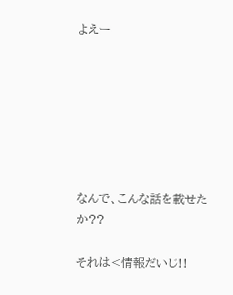よえー







なんで、こんな話を載せたか??

それは<情報だいじ!!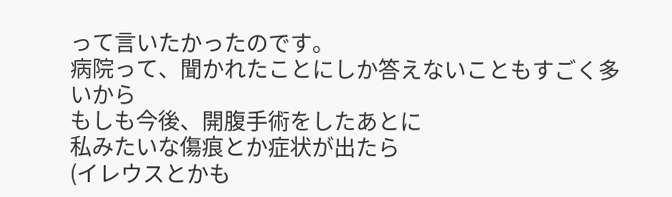って言いたかったのです。
病院って、聞かれたことにしか答えないこともすごく多いから
もしも今後、開腹手術をしたあとに
私みたいな傷痕とか症状が出たら
(イレウスとかも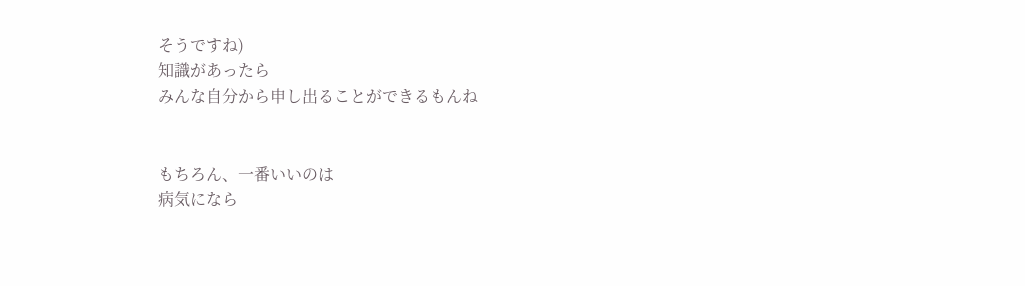そうですね)
知識があったら
みんな自分から申し出ることができるもんね


もちろん、一番いいのは
病気になら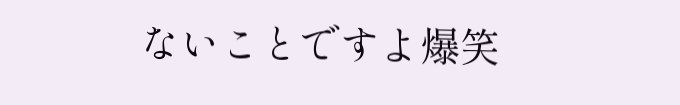ないことですよ爆笑